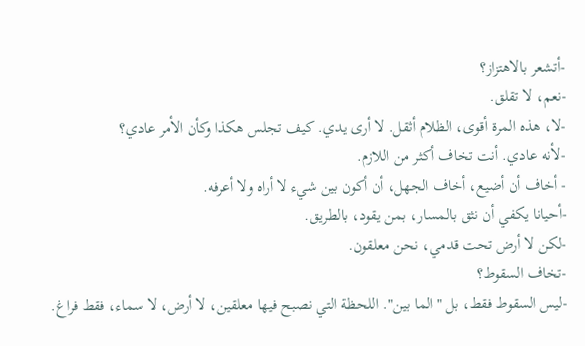-أتشعر بالاهتزاز؟
-نعم، لا تقلق.
-لا، هذه المرة أقوى، الظلام أثقل. لا أرى يدي. كيف تجلس هكذا وكأن الأمر عادي؟
-لأنه عادي. أنت تخاف أكثر من اللازم.
- أخاف أن أضيع، أخاف الجهل، أن أكون بين شيء لا أراه ولا أعرفه.
-أحيانا يكفي أن نثق بالمسار، بمن يقود، بالطريق.
-لكن لا أرض تحت قدمي، نحن معلقون.
-تخاف السقوط؟
-ليس السقوط فقط، بل "الما بين". اللحظة التي نصبح فيها معلقين، لا أرض، لا سماء، فقط فراغ.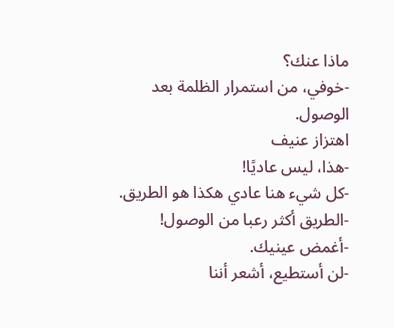ماذا عنك؟
-خوفي، من استمرار الظلمة بعد الوصول.
اهتزاز عنيف
-هذا، ليس عاديًا!
-كل شيء هنا عادي هكذا هو الطريق.
-الطريق أكثر رعبا من الوصول!
-أغمض عينيك.
-لن أستطيع، أشعر أننا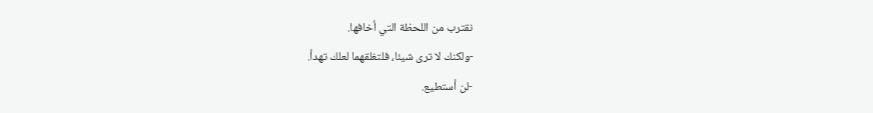نقترب من اللحظة التي أخافها.
-ولكنك لا ترى شيئا، فلتغلقهما لعلك تهدأ.
-لن أستطيع.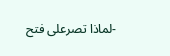-لماذا تصرعلى فتح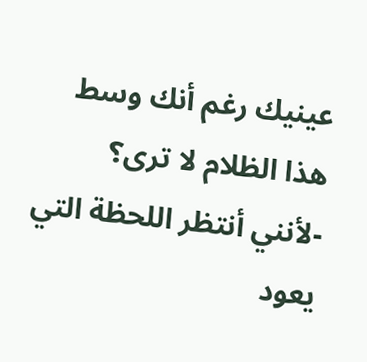عينيك رغم أنك وسط هذا الظلام لا ترى؟
-لأنني أنتظر اللحظة التي يعود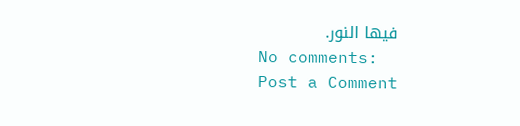فيها النور.
No comments:
Post a Comment